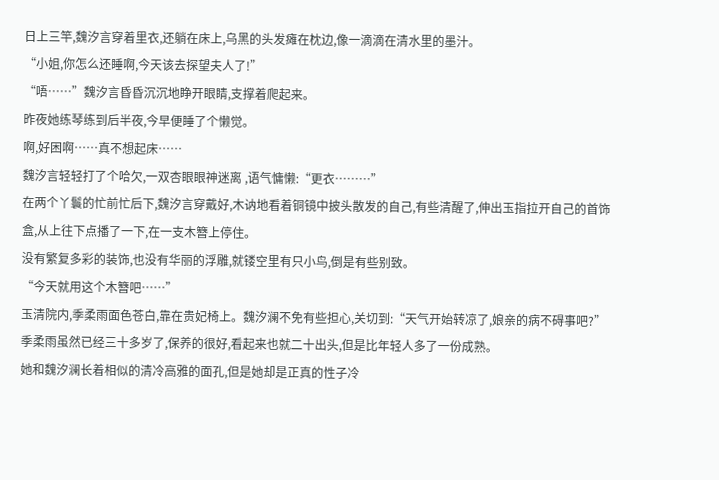日上三竿,魏汐言穿着里衣,还躺在床上,乌黑的头发瘫在枕边,像一滴滴在清水里的墨汁。
“小姐,你怎么还睡啊,今天该去探望夫人了!”
“唔……”魏汐言昏昏沉沉地睁开眼睛,支撑着爬起来。
昨夜她练琴练到后半夜,今早便睡了个懒觉。
啊,好困啊……真不想起床……
魏汐言轻轻打了个哈欠,一双杏眼眼神迷离 ,语气慵懒:“更衣………”
在两个丫鬟的忙前忙后下,魏汐言穿戴好,木讷地看着铜镜中披头散发的自己,有些清醒了,伸出玉指拉开自己的首饰盒,从上往下点播了一下,在一支木簪上停住。
没有繁复多彩的装饰,也没有华丽的浮雕,就镂空里有只小鸟,倒是有些别致。
“今天就用这个木簪吧……”
玉清院内,季柔雨面色苍白,靠在贵妃椅上。魏汐澜不免有些担心,关切到:“天气开始转凉了,娘亲的病不碍事吧?”
季柔雨虽然已经三十多岁了,保养的很好,看起来也就二十出头,但是比年轻人多了一份成熟。
她和魏汐澜长着相似的清冷高雅的面孔,但是她却是正真的性子冷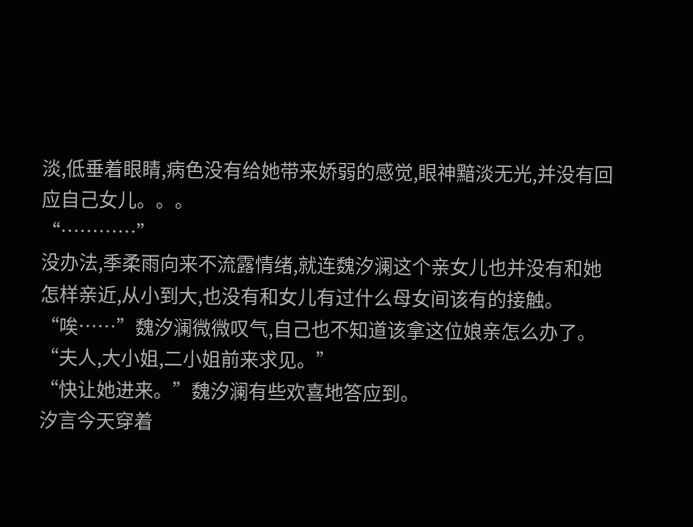淡,低垂着眼睛,病色没有给她带来娇弱的感觉,眼神黯淡无光,并没有回应自己女儿。。。
“…………”
没办法,季柔雨向来不流露情绪,就连魏汐澜这个亲女儿也并没有和她怎样亲近,从小到大,也没有和女儿有过什么母女间该有的接触。
“唉……”魏汐澜微微叹气,自己也不知道该拿这位娘亲怎么办了。
“夫人,大小姐,二小姐前来求见。”
“快让她进来。”魏汐澜有些欢喜地答应到。
汐言今天穿着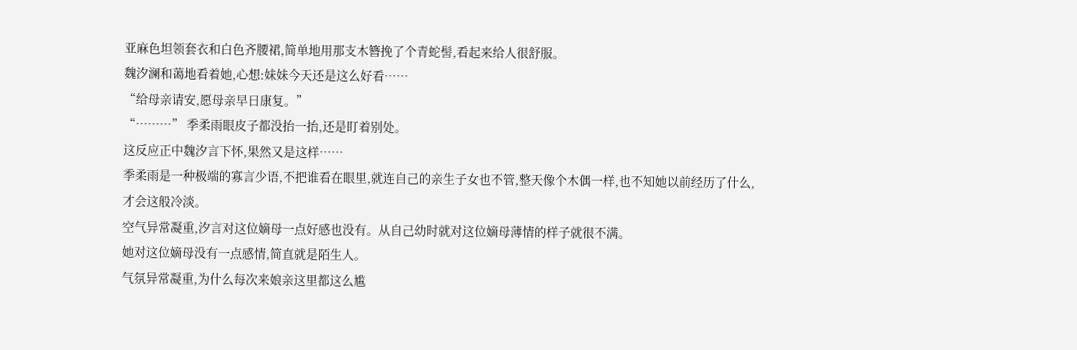亚麻色坦领套衣和白色齐腰裙,简单地用那支木簪挽了个青蛇髻,看起来给人很舒服。
魏汐澜和蔼地看着她,心想:妹妹今天还是这么好看……
“给母亲请安,愿母亲早日康复。”
“………” 季柔雨眼皮子都没抬一抬,还是盯着别处。
这反应正中魏汐言下怀,果然又是这样……
季柔雨是一种极端的寡言少语,不把谁看在眼里,就连自己的亲生子女也不管,整天像个木偶一样,也不知她以前经历了什么,才会这般冷淡。
空气异常凝重,汐言对这位嫡母一点好感也没有。从自己幼时就对这位嫡母薄情的样子就很不满。
她对这位嫡母没有一点感情,简直就是陌生人。
气氛异常凝重,为什么每次来娘亲这里都这么尴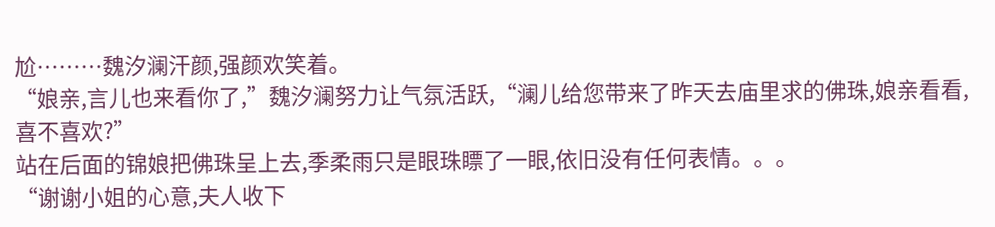尬………魏汐澜汗颜,强颜欢笑着。
“娘亲,言儿也来看你了,”魏汐澜努力让气氛活跃,“澜儿给您带来了昨天去庙里求的佛珠,娘亲看看,喜不喜欢?”
站在后面的锦娘把佛珠呈上去,季柔雨只是眼珠瞟了一眼,依旧没有任何表情。。。
“谢谢小姐的心意,夫人收下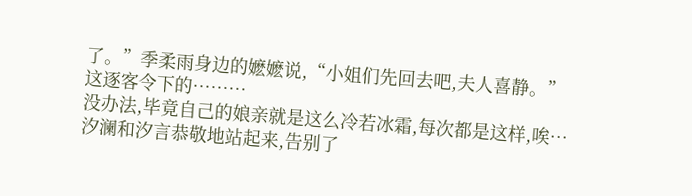了。”季柔雨身边的嬷嬷说,“小姐们先回去吧,夫人喜静。”
这逐客令下的………
没办法,毕竟自己的娘亲就是这么冷若冰霜,每次都是这样,唉…
汐澜和汐言恭敬地站起来,告别了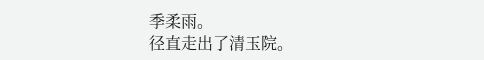季柔雨。
径直走出了清玉院。